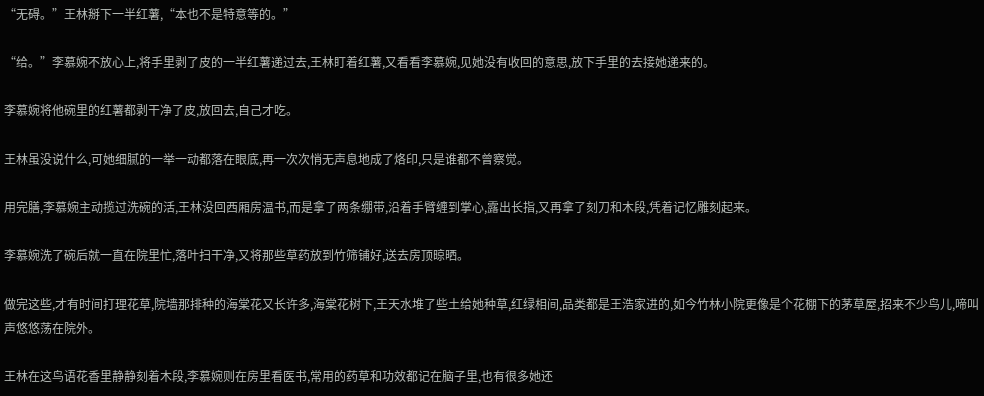“无碍。”王林掰下一半红薯,“本也不是特意等的。”

“给。”李慕婉不放心上,将手里剥了皮的一半红薯递过去,王林盯着红薯,又看看李慕婉,见她没有收回的意思,放下手里的去接她递来的。

李慕婉将他碗里的红薯都剥干净了皮,放回去,自己才吃。

王林虽没说什么,可她细腻的一举一动都落在眼底,再一次次悄无声息地成了烙印,只是谁都不曾察觉。

用完膳,李慕婉主动揽过洗碗的活,王林没回西厢房温书,而是拿了两条绷带,沿着手臂缠到掌心,露出长指,又再拿了刻刀和木段,凭着记忆雕刻起来。

李慕婉洗了碗后就一直在院里忙,落叶扫干净,又将那些草药放到竹筛铺好,送去房顶晾晒。

做完这些,才有时间打理花草,院墙那排种的海棠花又长许多,海棠花树下,王天水堆了些土给她种草,红绿相间,品类都是王浩家进的,如今竹林小院更像是个花棚下的茅草屋,招来不少鸟儿,啼叫声悠悠荡在院外。

王林在这鸟语花香里静静刻着木段,李慕婉则在房里看医书,常用的药草和功效都记在脑子里,也有很多她还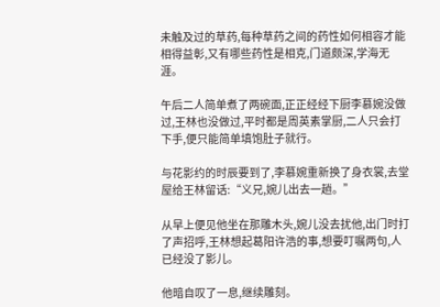未触及过的草药,每种草药之间的药性如何相容才能相得益彰,又有哪些药性是相克,门道颇深,学海无涯。

午后二人简单煮了两碗面,正正经经下厨李慕婉没做过,王林也没做过,平时都是周英素掌厨,二人只会打下手,便只能简单填饱肚子就行。

与花影约的时辰要到了,李慕婉重新换了身衣裳,去堂屋给王林留话:“义兄,婉儿出去一趟。”

从早上便见他坐在那雕木头,婉儿没去扰他,出门时打了声招呼,王林想起葛阳许浩的事,想要叮嘱两句,人已经没了影儿。

他暗自叹了一息,继续雕刻。